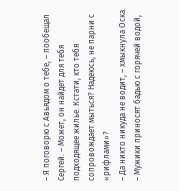– Я поговорю с Авьядом о тебе, – пообещал Сергей. – Может, он найдет для тебя подходящее жилье. Кстати, кто тебя сопровождает мыться? Надеюсь, не парни с «рифлами»?
– Да никто никуда не водит, – хмыкнула Оска. – Мужики приносят бадью с горячей водой,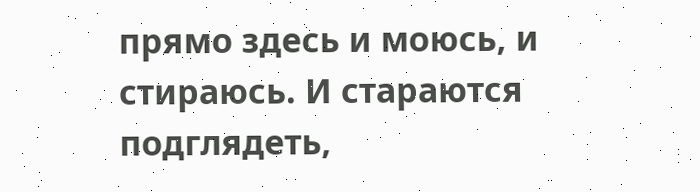прямо здесь и моюсь, и стираюсь. И стараются подглядеть,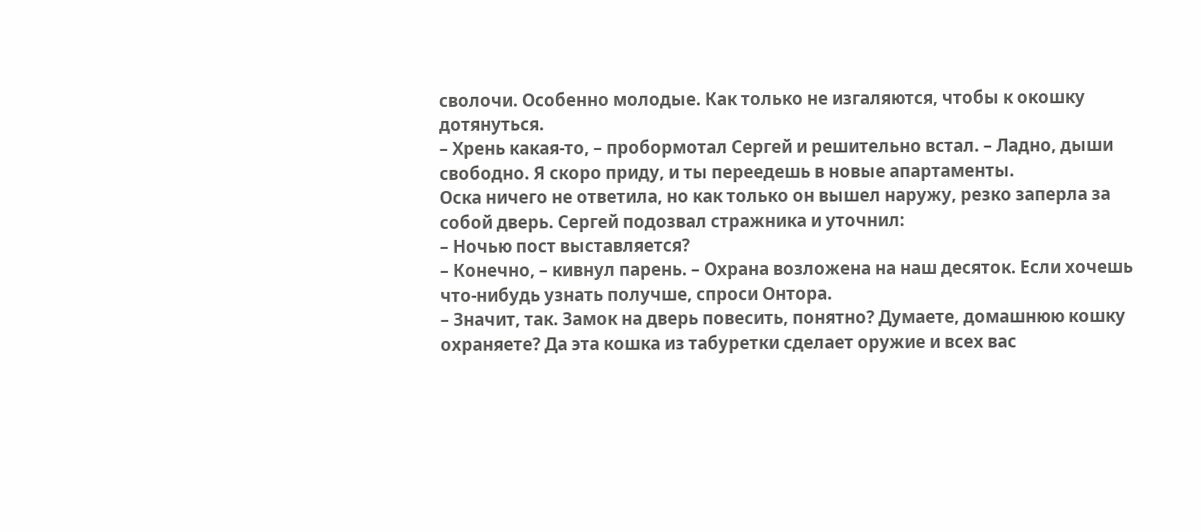сволочи. Особенно молодые. Как только не изгаляются, чтобы к окошку дотянуться.
– Хрень какая-то, – пробормотал Сергей и решительно встал. – Ладно, дыши свободно. Я скоро приду, и ты переедешь в новые апартаменты.
Оска ничего не ответила, но как только он вышел наружу, резко заперла за собой дверь. Сергей подозвал стражника и уточнил:
– Ночью пост выставляется?
– Конечно, – кивнул парень. – Охрана возложена на наш десяток. Если хочешь что-нибудь узнать получше, спроси Онтора.
– Значит, так. Замок на дверь повесить, понятно? Думаете, домашнюю кошку охраняете? Да эта кошка из табуретки сделает оружие и всех вас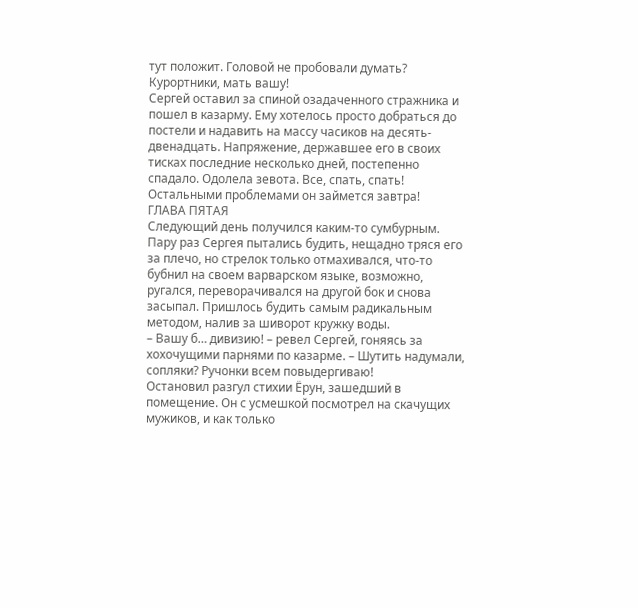тут положит. Головой не пробовали думать? Курортники, мать вашу!
Сергей оставил за спиной озадаченного стражника и пошел в казарму. Ему хотелось просто добраться до постели и надавить на массу часиков на десять-двенадцать. Напряжение, державшее его в своих тисках последние несколько дней, постепенно спадало. Одолела зевота. Все, спать, спать! Остальными проблемами он займется завтра!
ГЛАВА ПЯТАЯ
Следующий день получился каким-то сумбурным. Пару раз Сергея пытались будить, нещадно тряся его за плечо, но стрелок только отмахивался, что-то бубнил на своем варварском языке, возможно, ругался, переворачивался на другой бок и снова засыпал. Пришлось будить самым радикальным методом, налив за шиворот кружку воды.
– Вашу б… дивизию! – ревел Сергей, гоняясь за хохочущими парнями по казарме. – Шутить надумали, сопляки? Ручонки всем повыдергиваю!
Остановил разгул стихии Ёрун, зашедший в помещение. Он с усмешкой посмотрел на скачущих мужиков, и как только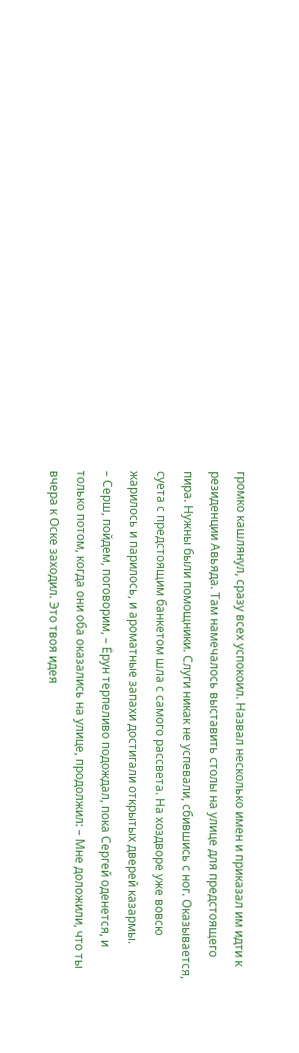громко кашлянул, сразу всех успокоил. Назвал несколько имен и приказал им идти к резиденции Авьяда. Там намечалось выставить столы на улице для предстоящего пира. Нужны были помощники. Слуги никак не успевали, сбившись с ног. Оказывается, суета с предстоящим банкетом шла с самого рассвета. На хоздворе уже вовсю жарилось и парилось, и ароматные запахи достигали открытых дверей казармы.
– Серш, пойдем, поговорим, – Ёрун терпеливо подождал, пока Сергей оденется, и только потом, когда они оба оказались на улице, продолжил: – Мне доложили, что ты вчера к Оске заходил. Это твоя идея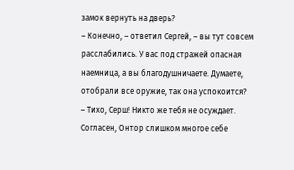замок вернуть на дверь?
– Конечно, – ответил Сергей, – вы тут совсем расслабились. У вас под стражей опасная наемница, а вы благодушничаете. Думаете, отобрали все оружие, так она успокоится?
– Тихо, Серш! Никто же тебя не осуждает. Согласен, Онтор слишком многое себе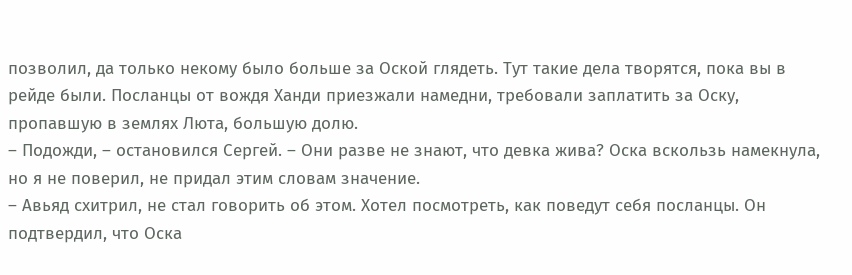позволил, да только некому было больше за Оской глядеть. Тут такие дела творятся, пока вы в рейде были. Посланцы от вождя Ханди приезжали намедни, требовали заплатить за Оску, пропавшую в землях Люта, большую долю.
– Подожди, – остановился Сергей. – Они разве не знают, что девка жива? Оска вскользь намекнула, но я не поверил, не придал этим словам значение.
– Авьяд схитрил, не стал говорить об этом. Хотел посмотреть, как поведут себя посланцы. Он подтвердил, что Оска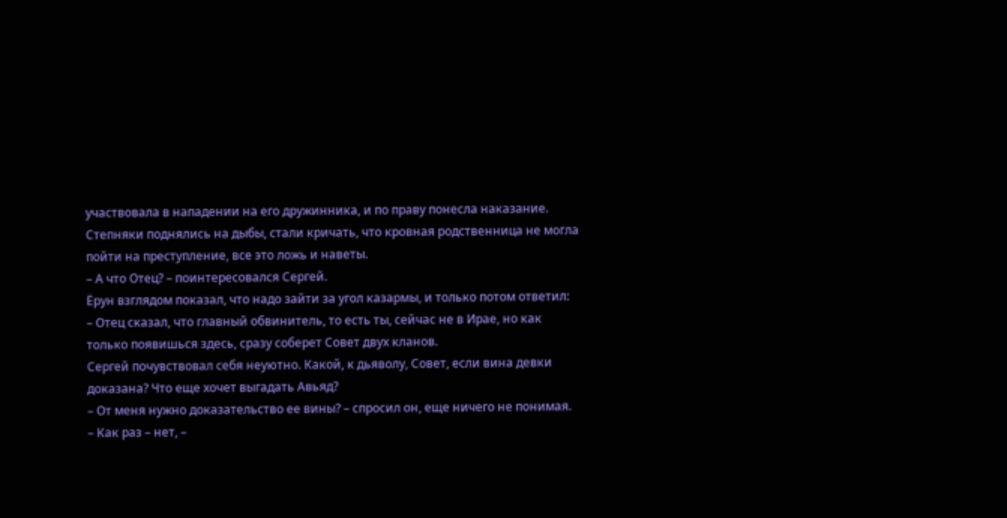участвовала в нападении на его дружинника, и по праву понесла наказание. Степняки поднялись на дыбы, стали кричать, что кровная родственница не могла пойти на преступление, все это ложь и наветы.
– А что Отец? – поинтересовался Сергей.
Ёрун взглядом показал, что надо зайти за угол казармы, и только потом ответил:
– Отец сказал, что главный обвинитель, то есть ты, сейчас не в Ирае, но как только появишься здесь, сразу соберет Совет двух кланов.
Сергей почувствовал себя неуютно. Какой, к дьяволу, Совет, если вина девки доказана? Что еще хочет выгадать Авьяд?
– От меня нужно доказательство ее вины? – спросил он, еще ничего не понимая.
– Как раз – нет, –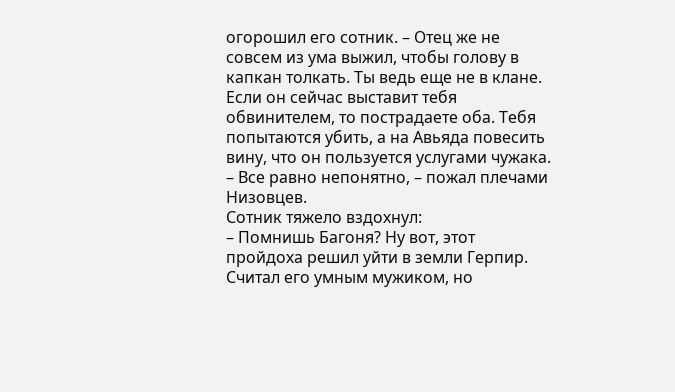огорошил его сотник. – Отец же не совсем из ума выжил, чтобы голову в капкан толкать. Ты ведь еще не в клане. Если он сейчас выставит тебя обвинителем, то пострадаете оба. Тебя попытаются убить, а на Авьяда повесить вину, что он пользуется услугами чужака.
– Все равно непонятно, – пожал плечами Низовцев.
Сотник тяжело вздохнул:
– Помнишь Багоня? Ну вот, этот пройдоха решил уйти в земли Герпир. Считал его умным мужиком, но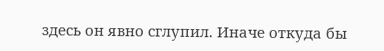здесь он явно сглупил. Иначе откуда бы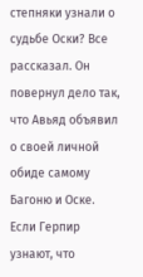степняки узнали о судьбе Оски? Все рассказал. Он повернул дело так, что Авьяд объявил о своей личной обиде самому Багоню и Оске. Если Герпир узнают, что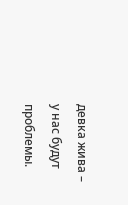девка жива – у нас будут проблемы.